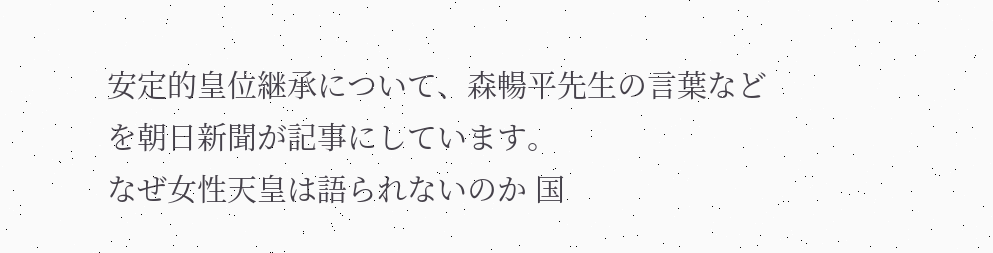安定的皇位継承について、森暢平先生の言葉などを朝日新聞が記事にしています。
なぜ女性天皇は語られないのか 国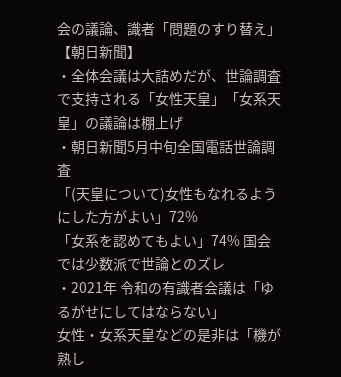会の議論、識者「問題のすり替え」【朝日新聞】
・全体会議は大詰めだが、世論調査で支持される「女性天皇」「女系天皇」の議論は棚上げ
・朝日新聞5月中旬全国電話世論調査
「(天皇について)女性もなれるようにした方がよい」72%
「女系を認めてもよい」74% 国会では少数派で世論とのズレ
・2021年 令和の有識者会議は「ゆるがせにしてはならない」
女性・女系天皇などの是非は「機が熟し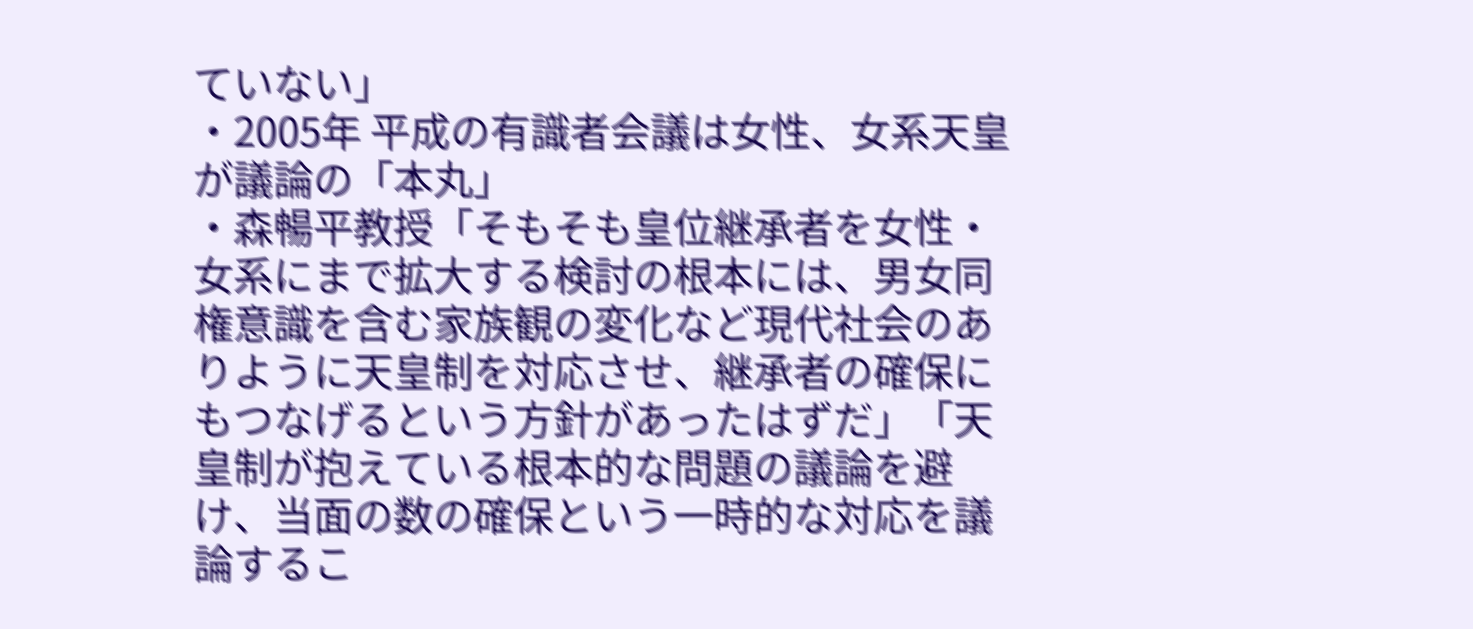ていない」
・2005年 平成の有識者会議は女性、女系天皇が議論の「本丸」
・森暢平教授「そもそも皇位継承者を女性・女系にまで拡大する検討の根本には、男女同権意識を含む家族観の変化など現代社会のありように天皇制を対応させ、継承者の確保にもつなげるという方針があったはずだ」「天皇制が抱えている根本的な問題の議論を避け、当面の数の確保という一時的な対応を議論するこ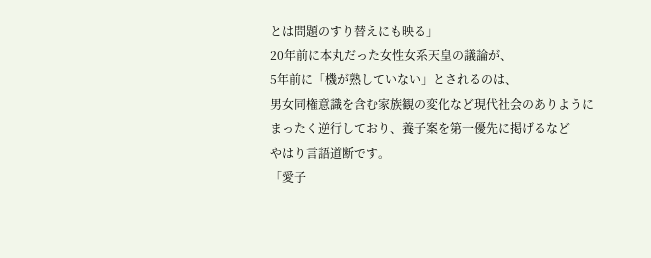とは問題のすり替えにも映る」
20年前に本丸だった女性女系天皇の議論が、
5年前に「機が熟していない」とされるのは、
男女同権意識を含む家族観の変化など現代社会のありように
まったく逆行しており、養子案を第一優先に掲げるなど
やはり言語道断です。
「愛子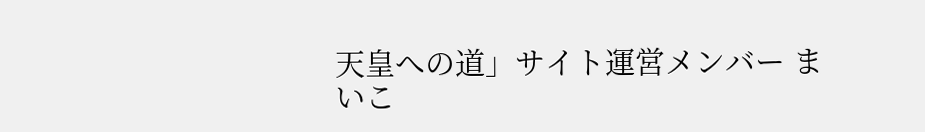天皇への道」サイト運営メンバー まいこ